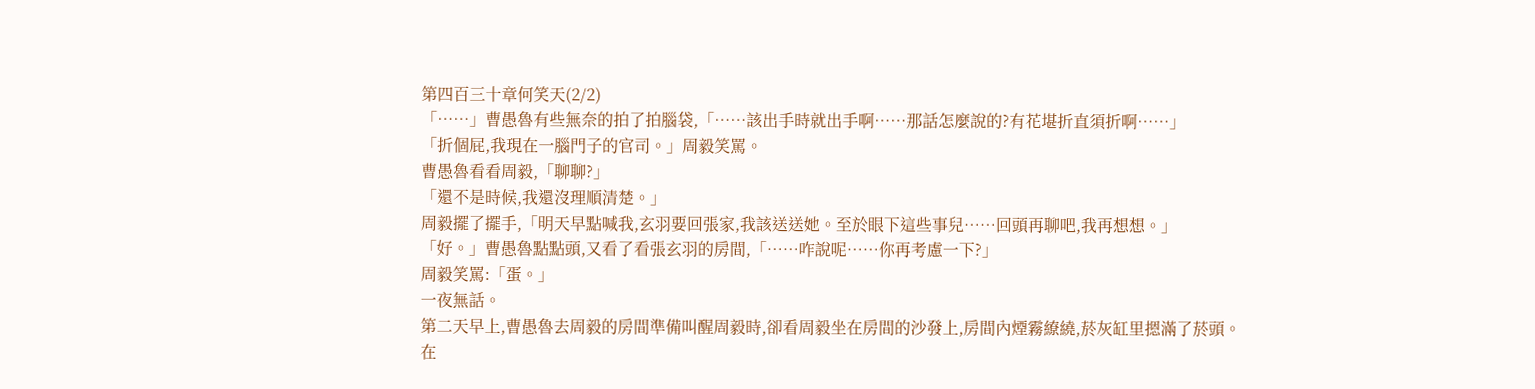第四百三十章何笑天(2/2)
「……」曹愚魯有些無奈的拍了拍腦袋,「……該出手時就出手啊……那話怎麼說的?有花堪折直須折啊……」
「折個屁,我現在一腦門子的官司。」周毅笑罵。
曹愚魯看看周毅,「聊聊?」
「還不是時候,我還沒理順清楚。」
周毅擺了擺手,「明天早點喊我,玄羽要回張家,我該送送她。至於眼下這些事兒……回頭再聊吧,我再想想。」
「好。」曹愚魯點點頭,又看了看張玄羽的房間,「……咋說呢……你再考慮一下?」
周毅笑罵:「蛋。」
一夜無話。
第二天早上,曹愚魯去周毅的房間準備叫醒周毅時,卻看周毅坐在房間的沙發上,房間內煙霧繚繞,菸灰缸里摁滿了菸頭。
在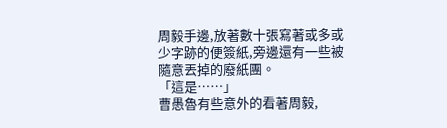周毅手邊,放著數十張寫著或多或少字跡的便簽紙,旁邊還有一些被隨意丟掉的廢紙團。
「這是……」
曹愚魯有些意外的看著周毅,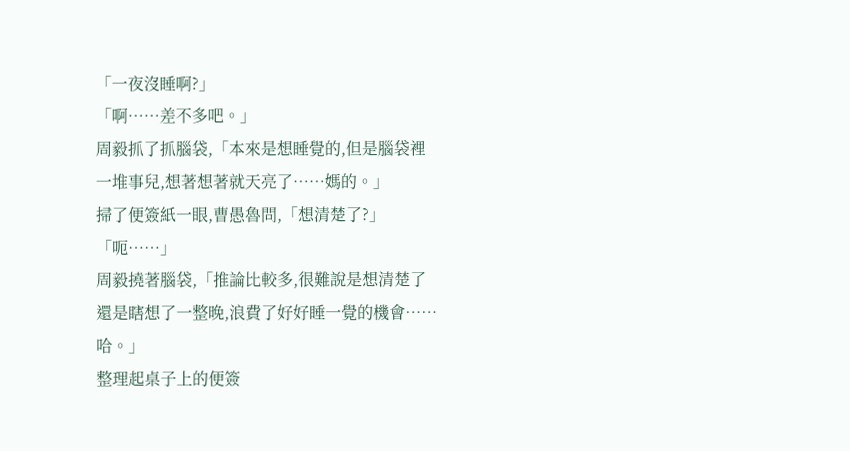「一夜沒睡啊?」
「啊……差不多吧。」
周毅抓了抓腦袋,「本來是想睡覺的,但是腦袋裡一堆事兒,想著想著就天亮了……媽的。」
掃了便簽紙一眼,曹愚魯問,「想清楚了?」
「呃……」
周毅撓著腦袋,「推論比較多,很難說是想清楚了還是瞎想了一整晚,浪費了好好睡一覺的機會……哈。」
整理起桌子上的便簽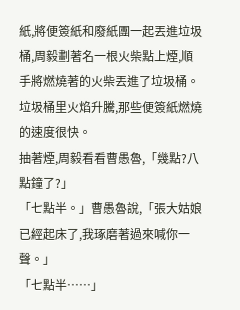紙,將便簽紙和廢紙團一起丟進垃圾桶,周毅劃著名一根火柴點上煙,順手將燃燒著的火柴丟進了垃圾桶。
垃圾桶里火焰升騰,那些便簽紙燃燒的速度很快。
抽著煙,周毅看看曹愚魯,「幾點?八點鐘了?」
「七點半。」曹愚魯說,「張大姑娘已經起床了,我琢磨著過來喊你一聲。」
「七點半……」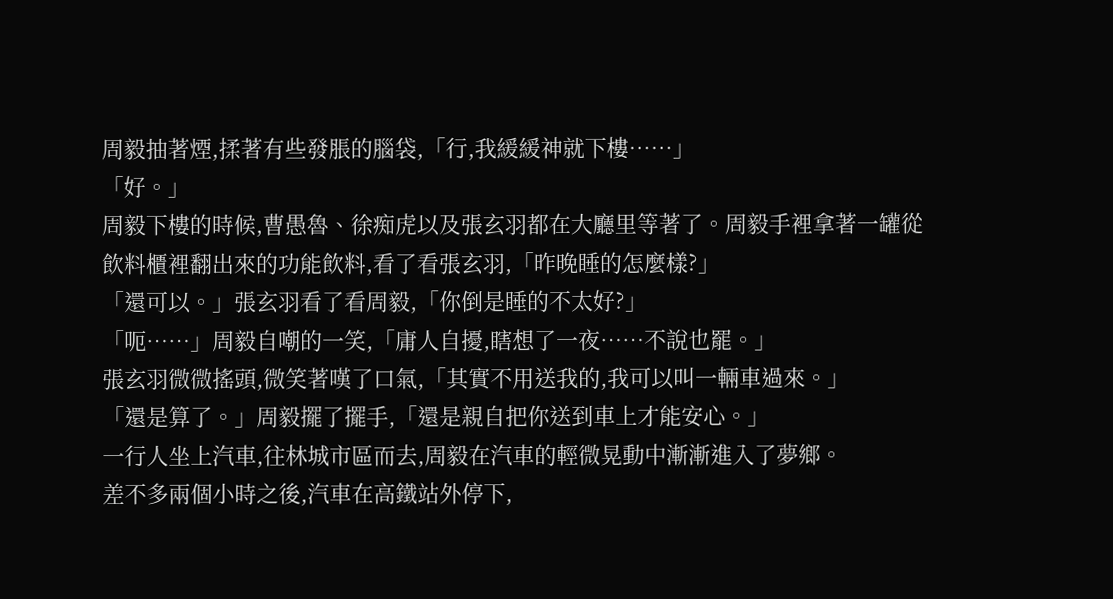周毅抽著煙,揉著有些發脹的腦袋,「行,我緩緩神就下樓……」
「好。」
周毅下樓的時候,曹愚魯、徐痴虎以及張玄羽都在大廳里等著了。周毅手裡拿著一罐從飲料櫃裡翻出來的功能飲料,看了看張玄羽,「昨晚睡的怎麼樣?」
「還可以。」張玄羽看了看周毅,「你倒是睡的不太好?」
「呃……」周毅自嘲的一笑,「庸人自擾,瞎想了一夜……不說也罷。」
張玄羽微微搖頭,微笑著嘆了口氣,「其實不用送我的,我可以叫一輛車過來。」
「還是算了。」周毅擺了擺手,「還是親自把你送到車上才能安心。」
一行人坐上汽車,往林城市區而去,周毅在汽車的輕微晃動中漸漸進入了夢鄉。
差不多兩個小時之後,汽車在高鐵站外停下,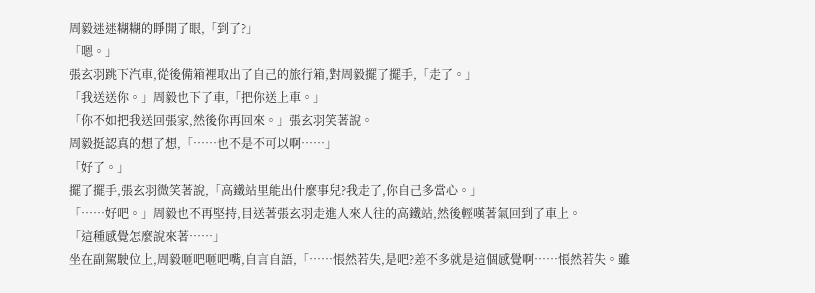周毅迷迷糊糊的睜開了眼,「到了?」
「嗯。」
張玄羽跳下汽車,從後備箱裡取出了自己的旅行箱,對周毅擺了擺手,「走了。」
「我送送你。」周毅也下了車,「把你送上車。」
「你不如把我送回張家,然後你再回來。」張玄羽笑著說。
周毅挺認真的想了想,「……也不是不可以啊……」
「好了。」
擺了擺手,張玄羽微笑著說,「高鐵站里能出什麼事兒?我走了,你自己多當心。」
「……好吧。」周毅也不再堅持,目送著張玄羽走進人來人往的高鐵站,然後輕嘆著氣回到了車上。
「這種感覺怎麼說來著……」
坐在副駕駛位上,周毅咂吧咂吧嘴,自言自語,「……悵然若失,是吧?差不多就是這個感覺啊……悵然若失。雖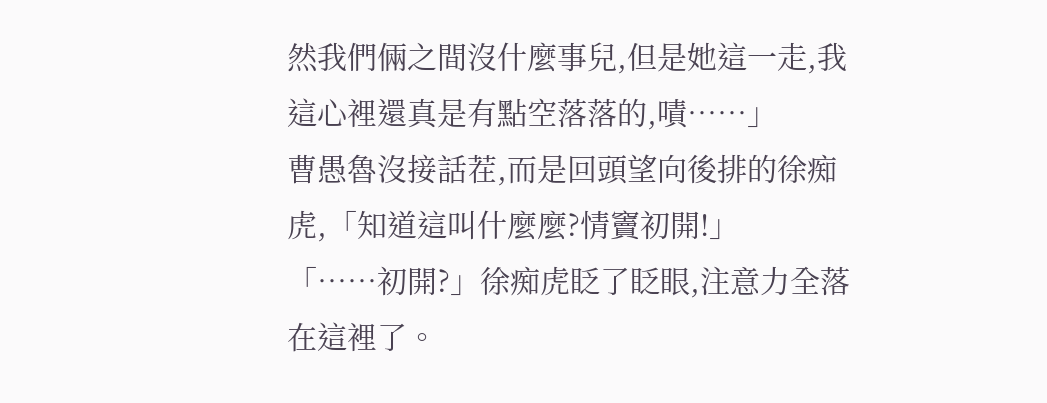然我們倆之間沒什麼事兒,但是她這一走,我這心裡還真是有點空落落的,嘖……」
曹愚魯沒接話茬,而是回頭望向後排的徐痴虎,「知道這叫什麼麼?情竇初開!」
「……初開?」徐痴虎眨了眨眼,注意力全落在這裡了。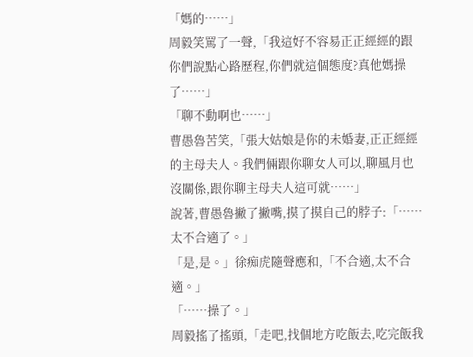「媽的……」
周毅笑罵了一聲,「我這好不容易正正經經的跟你們說點心路歷程,你們就這個態度?真他媽操了……」
「聊不動啊也……」
曹愚魯苦笑,「張大姑娘是你的未婚妻,正正經經的主母夫人。我們倆跟你聊女人可以,聊風月也沒關係,跟你聊主母夫人這可就……」
說著,曹愚魯撇了撇嘴,摸了摸自己的脖子:「……太不合適了。」
「是,是。」徐痴虎隨聲應和,「不合適,太不合適。」
「……操了。」
周毅搖了搖頭,「走吧,找個地方吃飯去,吃完飯我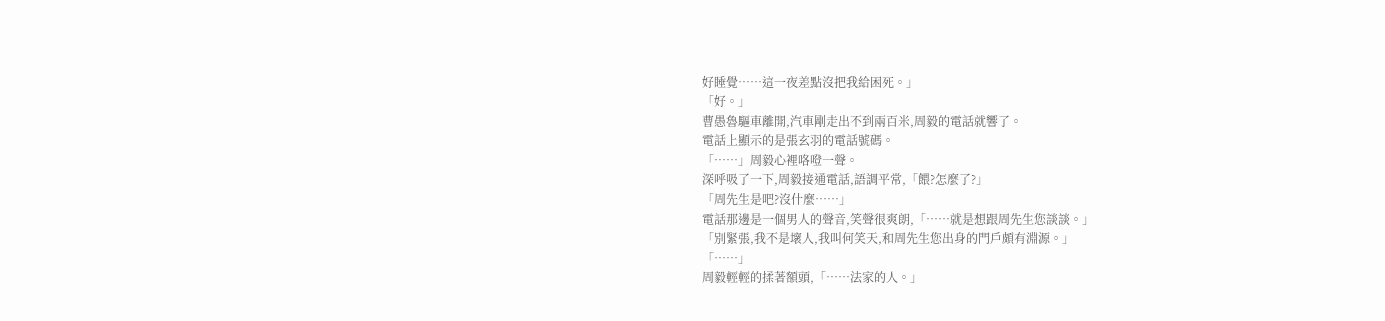好睡覺……這一夜差點沒把我給困死。」
「好。」
曹愚魯驅車離開,汽車剛走出不到兩百米,周毅的電話就響了。
電話上顯示的是張玄羽的電話號碼。
「……」周毅心裡咯噔一聲。
深呼吸了一下,周毅接通電話,語調平常,「餵?怎麼了?」
「周先生是吧?沒什麼……」
電話那邊是一個男人的聲音,笑聲很爽朗,「……就是想跟周先生您談談。」
「別緊張,我不是壞人,我叫何笑天,和周先生您出身的門戶頗有淵源。」
「……」
周毅輕輕的揉著額頭,「……法家的人。」